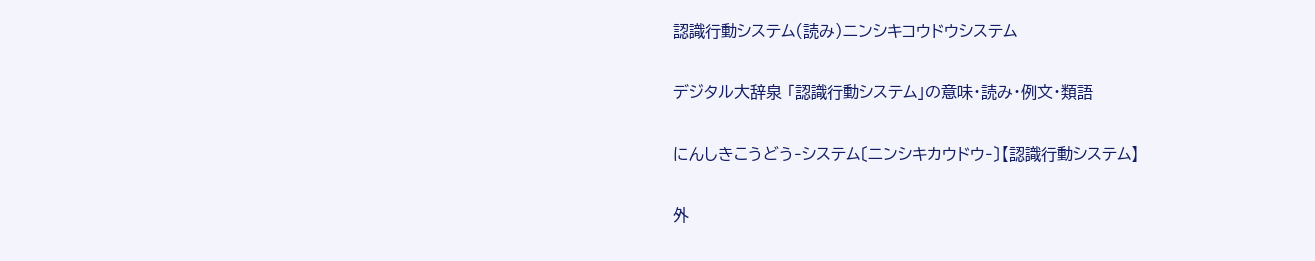認識行動システム(読み)ニンシキコウドウシステム

デジタル大辞泉 「認識行動システム」の意味・読み・例文・類語

にんしきこうどう‐システム〔ニンシキカウドウ‐〕【認識行動システム】

外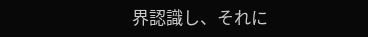界認識し、それに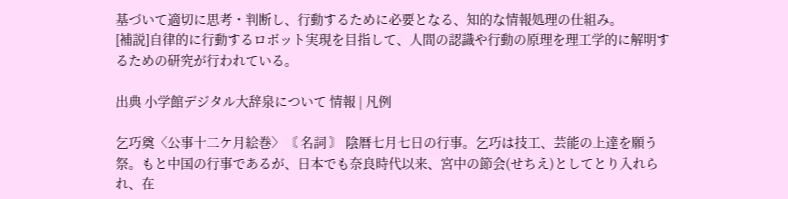基づいて適切に思考・判断し、行動するために必要となる、知的な情報処理の仕組み。
[補説]自律的に行動するロボット実現を目指して、人間の認識や行動の原理を理工学的に解明するための研究が行われている。

出典 小学館デジタル大辞泉について 情報 | 凡例

乞巧奠〈公事十二ケ月絵巻〉〘 名詞 〙 陰暦七月七日の行事。乞巧は技工、芸能の上達を願う祭。もと中国の行事であるが、日本でも奈良時代以来、宮中の節会(せちえ)としてとり入れられ、在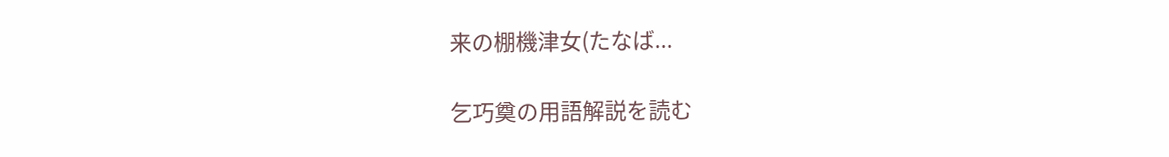来の棚機津女(たなば...

乞巧奠の用語解説を読む